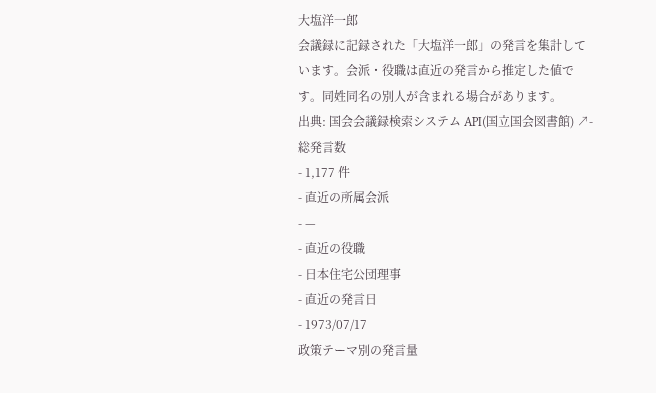大塩洋一郎
会議録に記録された「大塩洋一郎」の発言を集計しています。会派・役職は直近の発言から推定した値です。同姓同名の別人が含まれる場合があります。
出典: 国会会議録検索システム API(国立国会図書館) ↗- 総発言数
- 1,177 件
- 直近の所属会派
- —
- 直近の役職
- 日本住宅公団理事
- 直近の発言日
- 1973/07/17
政策テーマ別の発言量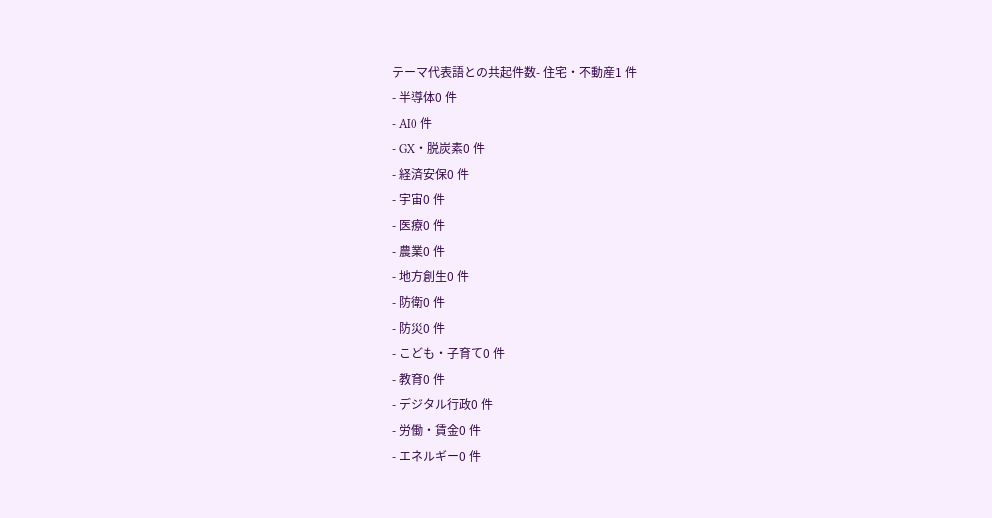テーマ代表語との共起件数- 住宅・不動産1 件
- 半導体0 件
- AI0 件
- GX・脱炭素0 件
- 経済安保0 件
- 宇宙0 件
- 医療0 件
- 農業0 件
- 地方創生0 件
- 防衛0 件
- 防災0 件
- こども・子育て0 件
- 教育0 件
- デジタル行政0 件
- 労働・賃金0 件
- エネルギー0 件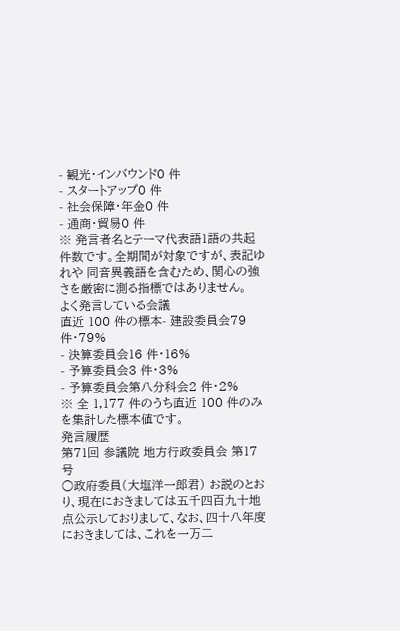- 観光・インバウンド0 件
- スタートアップ0 件
- 社会保障・年金0 件
- 通商・貿易0 件
※ 発言者名とテーマ代表語1語の共起件数です。全期間が対象ですが、表記ゆれや 同音異義語を含むため、関心の強さを厳密に測る指標ではありません。
よく発言している会議
直近 100 件の標本- 建設委員会79 件・79%
- 決算委員会16 件・16%
- 予算委員会3 件・3%
- 予算委員会第八分科会2 件・2%
※ 全 1,177 件のうち直近 100 件のみを集計した標本値です。
発言履歴
第71回 参議院 地方行政委員会 第17号
○政府委員(大塩洋一郎君) お説のとおり、現在におきましては五千四百九十地点公示しておりまして、なお、四十八年度におきましては、これを一万二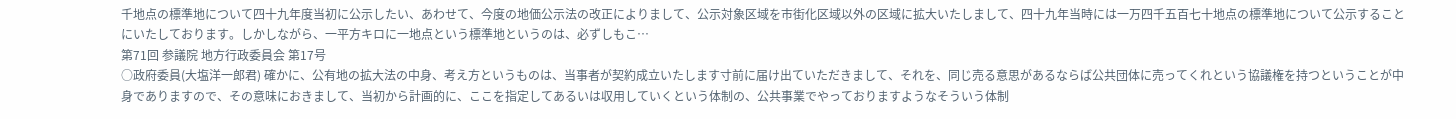千地点の標準地について四十九年度当初に公示したい、あわせて、今度の地価公示法の改正によりまして、公示対象区域を市街化区域以外の区域に拡大いたしまして、四十九年当時には一万四千五百七十地点の標準地について公示することにいたしております。しかしながら、一平方キロに一地点という標準地というのは、必ずしもこ…
第71回 参議院 地方行政委員会 第17号
○政府委員(大塩洋一郎君) 確かに、公有地の拡大法の中身、考え方というものは、当事者が契約成立いたします寸前に届け出ていただきまして、それを、同じ売る意思があるならば公共団体に売ってくれという協議権を持つということが中身でありますので、その意味におきまして、当初から計画的に、ここを指定してあるいは収用していくという体制の、公共事業でやっておりますようなそういう体制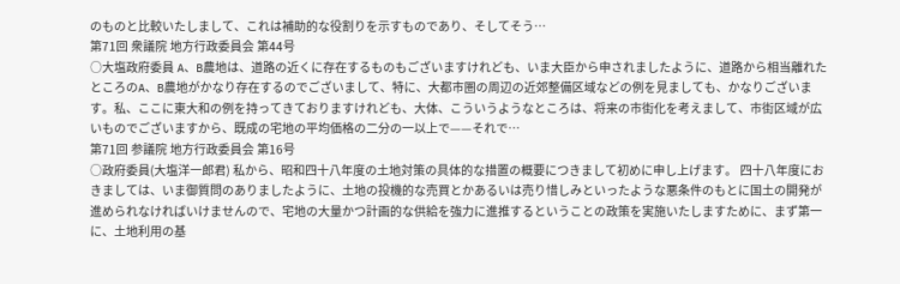のものと比較いたしまして、これは補助的な役割りを示すものであり、そしてそう…
第71回 衆議院 地方行政委員会 第44号
○大塩政府委員 A、B農地は、道路の近くに存在するものもございますけれども、いま大臣から申されましたように、道路から相当離れたところのA、B農地がかなり存在するのでございまして、特に、大都市圏の周辺の近郊整備区域などの例を見ましても、かなりございます。私、ここに東大和の例を持ってきておりますけれども、大体、こういうようなところは、将来の市街化を考えまして、市街区域が広いものでございますから、既成の宅地の平均価格の二分の一以上で——それで…
第71回 参議院 地方行政委員会 第16号
○政府委員(大塩洋一郎君) 私から、昭和四十八年度の土地対策の具体的な措置の概要につきまして初めに申し上げます。 四十八年度におきましては、いま御質問のありましたように、土地の投機的な売買とかあるいは売り惜しみといったような悪条件のもとに国土の開発が進められなければいけませんので、宅地の大量かつ計画的な供給を強力に進推するということの政策を実施いたしますために、まず第一に、土地利用の基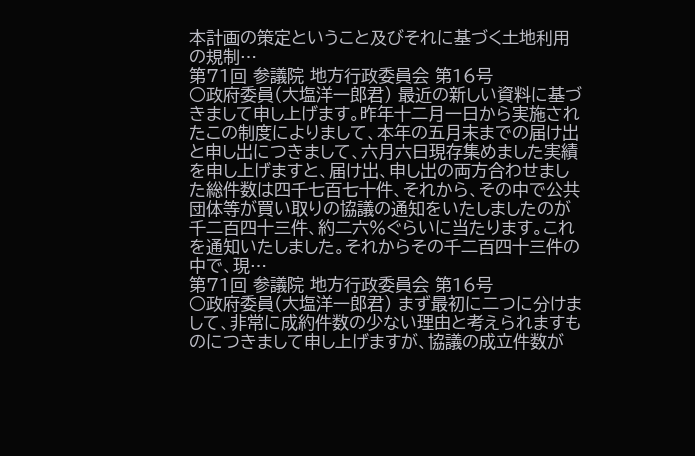本計画の策定ということ及びそれに基づく土地利用の規制…
第71回 参議院 地方行政委員会 第16号
○政府委員(大塩洋一郎君) 最近の新しい資料に基づきまして申し上げます。昨年十二月一日から実施されたこの制度によりまして、本年の五月末までの届け出と申し出につきまして、六月六日現存集めました実績を申し上げますと、届け出、申し出の両方合わせました総件数は四千七百七十件、それから、その中で公共団体等が買い取りの協議の通知をいたしましたのが千二百四十三件、約二六%ぐらいに当たります。これを通知いたしました。それからその千二百四十三件の中で、現…
第71回 参議院 地方行政委員会 第16号
○政府委員(大塩洋一郎君) まず最初に二つに分けまして、非常に成約件数の少ない理由と考えられますものにつきまして申し上げますが、協議の成立件数が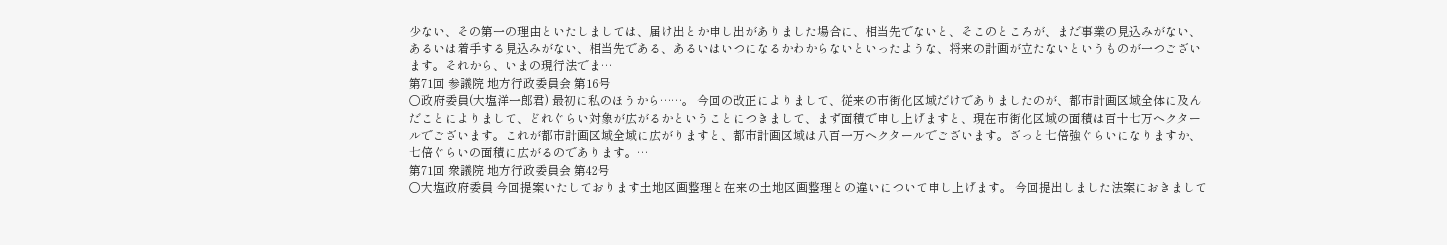少ない、その第一の理由といたしましては、届け出とか申し出がありました場合に、相当先でないと、そこのところが、まだ事業の見込みがない、あるいは着手する見込みがない、相当先である、あるいはいつになるかわからないといったような、将来の計画が立たないというものが一つございます。それから、いまの現行法でま…
第71回 参議院 地方行政委員会 第16号
○政府委員(大塩洋一郎君) 最初に私のほうから……。 今回の改正によりまして、従来の市街化区域だけでありましたのが、都市計画区域全体に及んだことによりまして、どれぐらい対象が広がるかということにつきまして、まず面積で申し上げますと、現在市街化区域の面積は百十七万ヘクタールでございます。これが都市計画区域全域に広がりますと、都市計画区域は八百一万ヘクタールでございます。ざっと七倍強ぐらいになりますか、七倍ぐらいの面積に広がるのであります。…
第71回 衆議院 地方行政委員会 第42号
○大塩政府委員 今回提案いたしております土地区画整理と在来の土地区画整理との違いについて申し上げます。 今回提出しました法案におきまして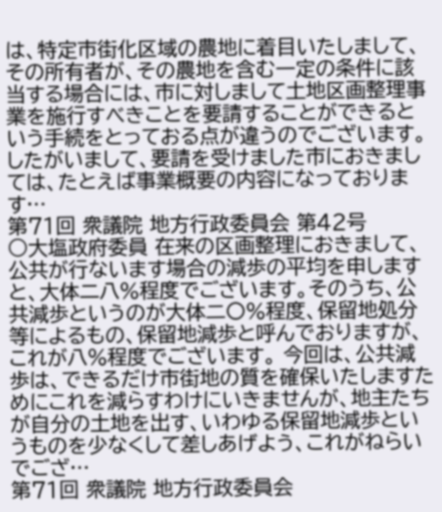は、特定市街化区域の農地に着目いたしまして、その所有者が、その農地を含む一定の条件に該当する場合には、市に対しまして土地区画整理事業を施行すべきことを要請することができるという手続をとっておる点が違うのでございます。したがいまして、要請を受けました市におきましては、たとえば事業概要の内容になっております…
第71回 衆議院 地方行政委員会 第42号
○大塩政府委員 在来の区画整理におきまして、公共が行ないます場合の減歩の平均を申しますと、大体二八%程度でございます。そのうち、公共減歩というのが大体二〇%程度、保留地処分等によるもの、保留地減歩と呼んでおりますが、これが八%程度でございます。 今回は、公共減歩は、できるだけ市街地の質を確保いたしますためにこれを減らすわけにいきませんが、地主たちが自分の土地を出す、いわゆる保留地減歩というものを少なくして差しあげよう、これがねらいでござ…
第71回 衆議院 地方行政委員会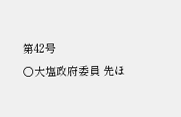第42号
○大塩政府委員 先ほ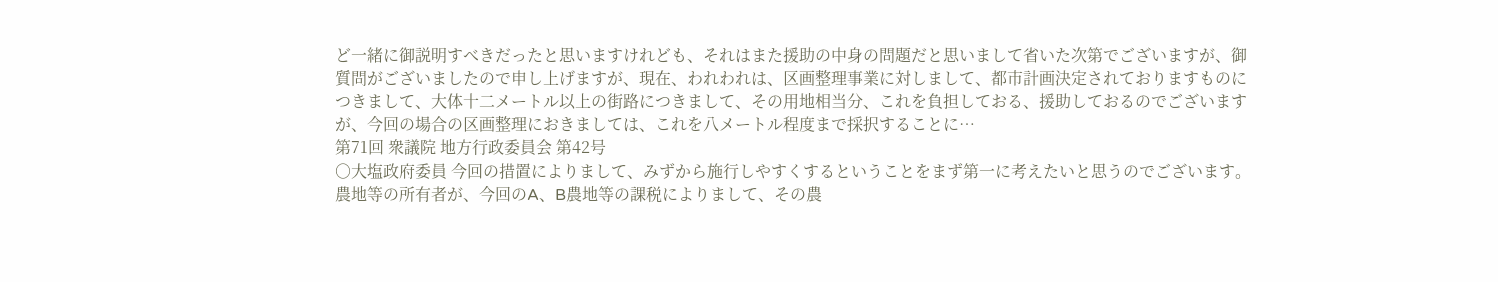ど一緒に御説明すべきだったと思いますけれども、それはまた援助の中身の問題だと思いまして省いた次第でございますが、御質問がございましたので申し上げますが、現在、われわれは、区画整理事業に対しまして、都市計画決定されておりますものにつきまして、大体十二メートル以上の街路につきまして、その用地相当分、これを負担しておる、援助しておるのでございますが、今回の場合の区画整理におきましては、これを八メートル程度まで採択することに…
第71回 衆議院 地方行政委員会 第42号
○大塩政府委員 今回の措置によりまして、みずから施行しやすくするということをまず第一に考えたいと思うのでございます。農地等の所有者が、今回のA、B農地等の課税によりまして、その農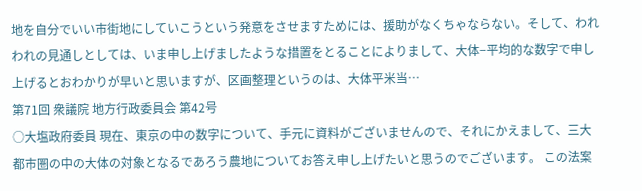地を自分でいい市街地にしていこうという発意をさせますためには、援助がなくちゃならない。そして、われわれの見通しとしては、いま申し上げましたような措置をとることによりまして、大体−平均的な数字で申し上げるとおわかりが早いと思いますが、区画整理というのは、大体平米当…
第71回 衆議院 地方行政委員会 第42号
○大塩政府委員 現在、東京の中の数字について、手元に資料がございませんので、それにかえまして、三大都市圏の中の大体の対象となるであろう農地についてお答え申し上げたいと思うのでございます。 この法案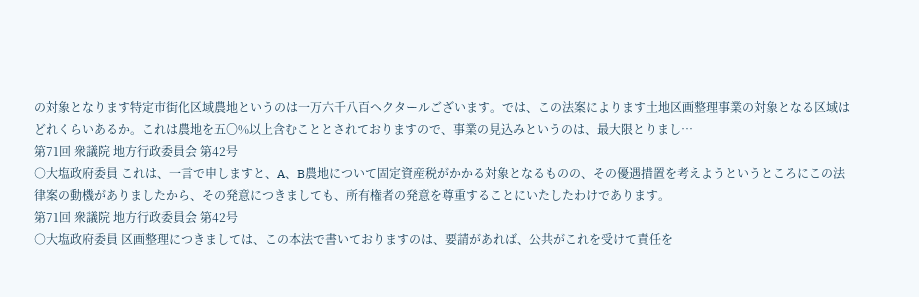の対象となります特定市街化区域農地というのは一万六千八百ヘクタールございます。では、この法案によります土地区画整理事業の対象となる区域はどれくらいあるか。これは農地を五〇%以上含むこととされておりますので、事業の見込みというのは、最大限とりまし…
第71回 衆議院 地方行政委員会 第42号
○大塩政府委員 これは、一言で申しますと、A、B農地について固定資産税がかかる対象となるものの、その優遇措置を考えようというところにこの法律案の動機がありましたから、その発意につきましても、所有権者の発意を尊重することにいたしたわけであります。
第71回 衆議院 地方行政委員会 第42号
○大塩政府委員 区画整理につきましては、この本法で書いておりますのは、要請があれば、公共がこれを受けて責任を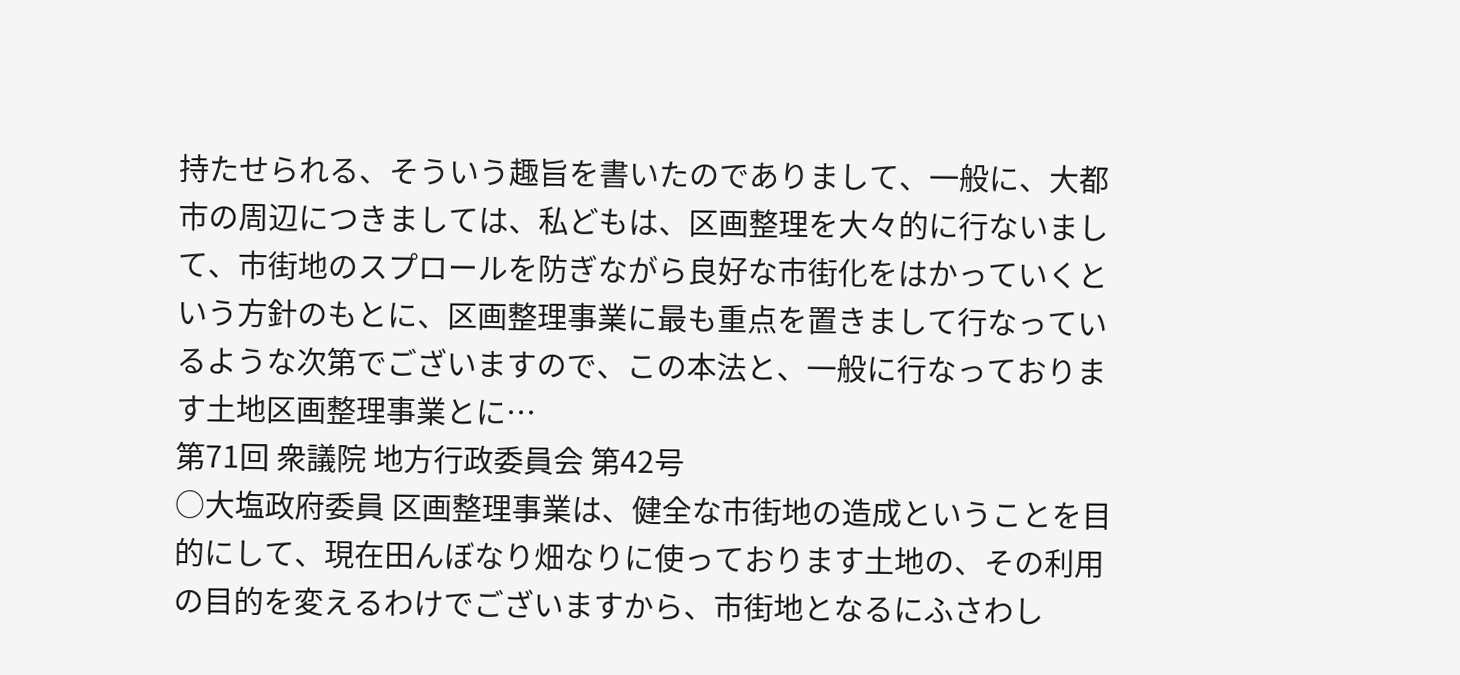持たせられる、そういう趣旨を書いたのでありまして、一般に、大都市の周辺につきましては、私どもは、区画整理を大々的に行ないまして、市街地のスプロールを防ぎながら良好な市街化をはかっていくという方針のもとに、区画整理事業に最も重点を置きまして行なっているような次第でございますので、この本法と、一般に行なっております土地区画整理事業とに…
第71回 衆議院 地方行政委員会 第42号
○大塩政府委員 区画整理事業は、健全な市街地の造成ということを目的にして、現在田んぼなり畑なりに使っております土地の、その利用の目的を変えるわけでございますから、市街地となるにふさわし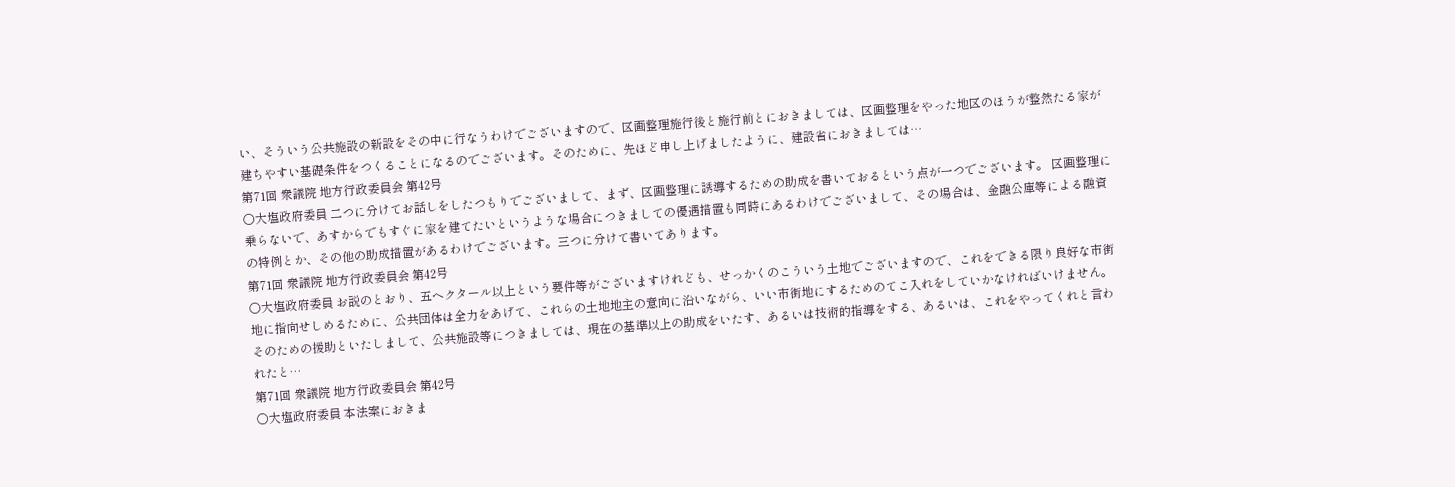い、そういう公共施設の新設をその中に行なうわけでございますので、区画整理施行後と施行前とにおきましては、区画整理をやった地区のほうが整然たる家が建ちやすい基礎条件をつくることになるのでございます。そのために、先ほど申し上げましたように、建設省におきましては…
第71回 衆議院 地方行政委員会 第42号
○大塩政府委員 二つに分けてお話しをしたつもりでございまして、まず、区画整理に誘導するための助成を書いておるという点が一つでございます。 区画整理に乗らないで、あすからでもすぐに家を建てたいというような場合につきましての優遇措置も同時にあるわけでございまして、その場合は、金融公庫等による融資の特例とか、その他の助成措置があるわけでございます。三つに分けて書いてあります。
第71回 衆議院 地方行政委員会 第42号
○大塩政府委員 お説のとおり、五ヘクタール以上という要件等がございますけれども、せっかくのこういう土地でございますので、これをできる限り良好な市街地に指向せしめるために、公共団体は全力をあげて、これらの土地地主の意向に沿いながら、いい市街地にするためのてこ入れをしていかなければいけません。そのための援助といたしまして、公共施設等につきましては、現在の基準以上の助成をいたす、あるいは技術的指導をする、あるいは、これをやってくれと言われたと…
第71回 衆議院 地方行政委員会 第42号
○大塩政府委員 本法案におきま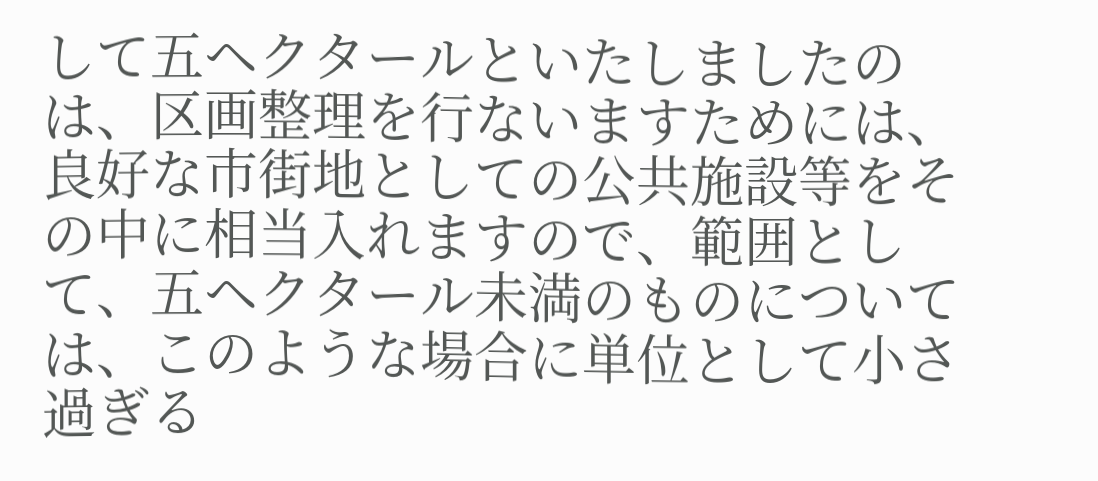して五ヘクタールといたしましたのは、区画整理を行ないますためには、良好な市街地としての公共施設等をその中に相当入れますので、範囲として、五ヘクタール未満のものについては、このような場合に単位として小さ過ぎる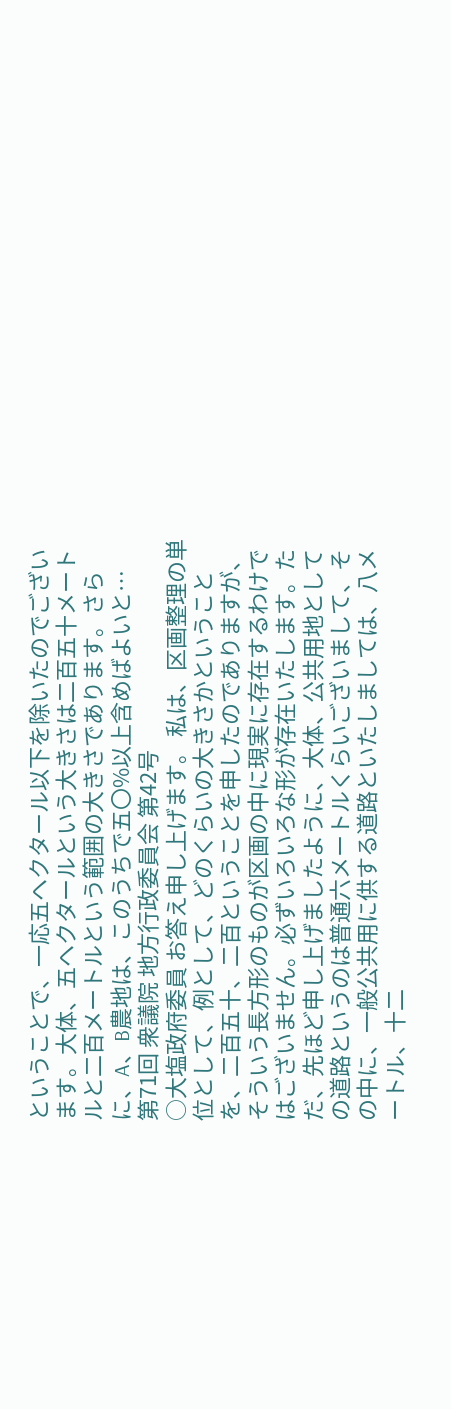ということで、一応五ヘクタール以下を除いたのでございます。大体、五ヘクタールという大きさは二百五十メートルと二百メートルという範囲の大きさであります。さらに、A、B農地は、このうちで五〇%以上含めばよいと…
第71回 衆議院 地方行政委員会 第42号
○大塩政府委員 お答え申し上げます。 私は、区画整理の単位として、例として、どのくらいの大きさかということを、二百五十、二百ということを申したのでありますが、そういう長方形のものが区画の中に現実に存在するわけではございません。必ずいろいろな形が存在いたします。ただ、先ほど申し上げましたように、大体、公共用地としての道路というのは普通六メートルくらいございまして、その中に、一般公共用に供する道路といたしましては、八メートル、十二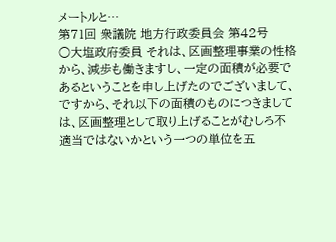メートルと…
第71回 衆議院 地方行政委員会 第42号
○大塩政府委員 それは、区画整理事業の性格から、減歩も働きますし、一定の面積が必要であるということを申し上げたのでございまして、ですから、それ以下の面積のものにつきましては、区画整理として取り上げることがむしろ不適当ではないかという一つの単位を五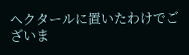ヘクタールに置いたわけでございま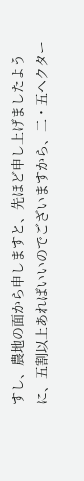すし、農地の面から申しますと、先ほど申し上げましたように、五割以上あればいいのでございますから、二・五ヘクター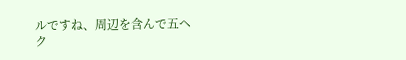ルですね、周辺を含んで五ヘク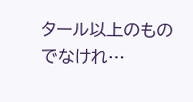タール以上のものでなけれ…